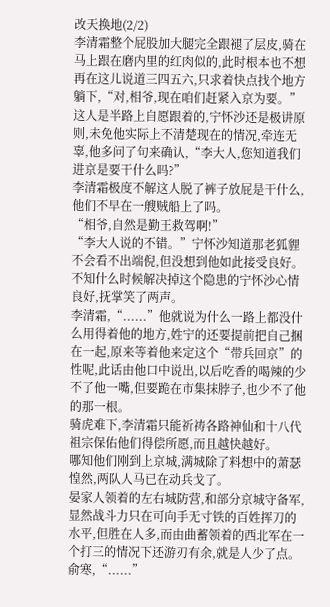改天换地(2/2)
李清霜整个屁股加大腿完全跟褪了层皮,骑在马上跟在磨内里的红肉似的,此时根本也不想再在这儿说道三四五六,只求着快点找个地方躺下,“对,相爷,现在咱们赶紧入京为要。”
这人是半路上自愿跟着的,宁怀沙还是极讲原则,未免他实际上不清楚现在的情况,牵连无辜,他多问了句来确认,“李大人,您知道我们进京是要干什么吗?”
李清霜极度不解这人脱了裤子放屁是干什么,他们不早在一艘贼船上了吗。
“相爷,自然是勤王救驾啊!”
“李大人说的不错。”宁怀沙知道那老狐貍不会看不出端倪,但没想到他如此接受良好。不知什么时候解决掉这个隐患的宁怀沙心情良好,抚掌笑了两声。
李清霜,“......”他就说为什么一路上都没什么用得着他的地方,姓宁的还要提前把自己捆在一起,原来等着他来定这个“带兵回京”的性呢,此话由他口中说出,以后吃香的喝辣的少不了他一嘴,但要跪在市集抹脖子,也少不了他的那一根。
骑虎难下,李清霜只能祈祷各路神仙和十八代祖宗保佑他们得偿所愿,而且越快越好。
哪知他们刚到上京城,满城除了料想中的萧瑟惶然,两队人马已在动兵戈了。
晏家人领着的左右城防营,和部分京城守备军,显然战斗力只在可向手无寸铁的百姓挥刀的水平,但胜在人多,而由曲蓄领着的西北军在一个打三的情况下还游刃有余,就是人少了点。
俞寒,“......”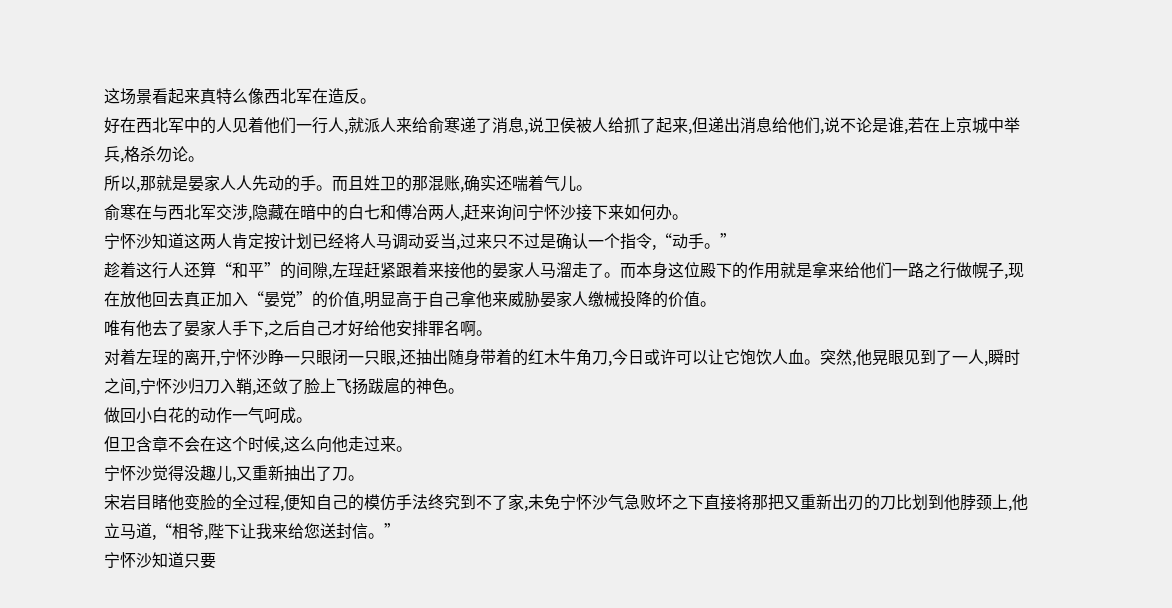这场景看起来真特么像西北军在造反。
好在西北军中的人见着他们一行人,就派人来给俞寒递了消息,说卫侯被人给抓了起来,但递出消息给他们,说不论是谁,若在上京城中举兵,格杀勿论。
所以,那就是晏家人人先动的手。而且姓卫的那混账,确实还喘着气儿。
俞寒在与西北军交涉,隐藏在暗中的白七和傅冶两人,赶来询问宁怀沙接下来如何办。
宁怀沙知道这两人肯定按计划已经将人马调动妥当,过来只不过是确认一个指令,“动手。”
趁着这行人还算“和平”的间隙,左珵赶紧跟着来接他的晏家人马溜走了。而本身这位殿下的作用就是拿来给他们一路之行做幌子,现在放他回去真正加入“晏党”的价值,明显高于自己拿他来威胁晏家人缴械投降的价值。
唯有他去了晏家人手下,之后自己才好给他安排罪名啊。
对着左珵的离开,宁怀沙睁一只眼闭一只眼,还抽出随身带着的红木牛角刀,今日或许可以让它饱饮人血。突然,他晃眼见到了一人,瞬时之间,宁怀沙归刀入鞘,还敛了脸上飞扬跋扈的神色。
做回小白花的动作一气呵成。
但卫含章不会在这个时候,这么向他走过来。
宁怀沙觉得没趣儿,又重新抽出了刀。
宋岩目睹他变脸的全过程,便知自己的模仿手法终究到不了家,未免宁怀沙气急败坏之下直接将那把又重新出刃的刀比划到他脖颈上,他立马道,“相爷,陛下让我来给您送封信。”
宁怀沙知道只要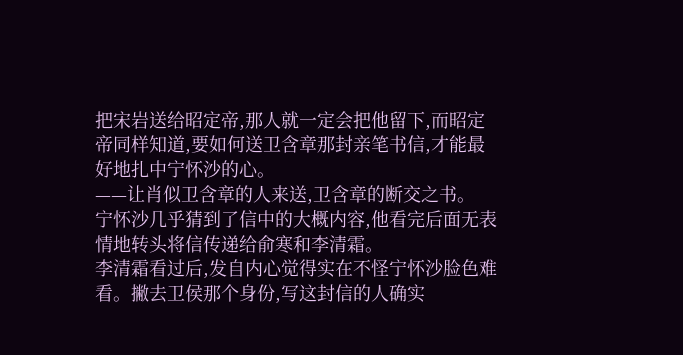把宋岩送给昭定帝,那人就一定会把他留下,而昭定帝同样知道,要如何送卫含章那封亲笔书信,才能最好地扎中宁怀沙的心。
——让肖似卫含章的人来送,卫含章的断交之书。
宁怀沙几乎猜到了信中的大概内容,他看完后面无表情地转头将信传递给俞寒和李清霜。
李清霜看过后,发自内心觉得实在不怪宁怀沙脸色难看。撇去卫侯那个身份,写这封信的人确实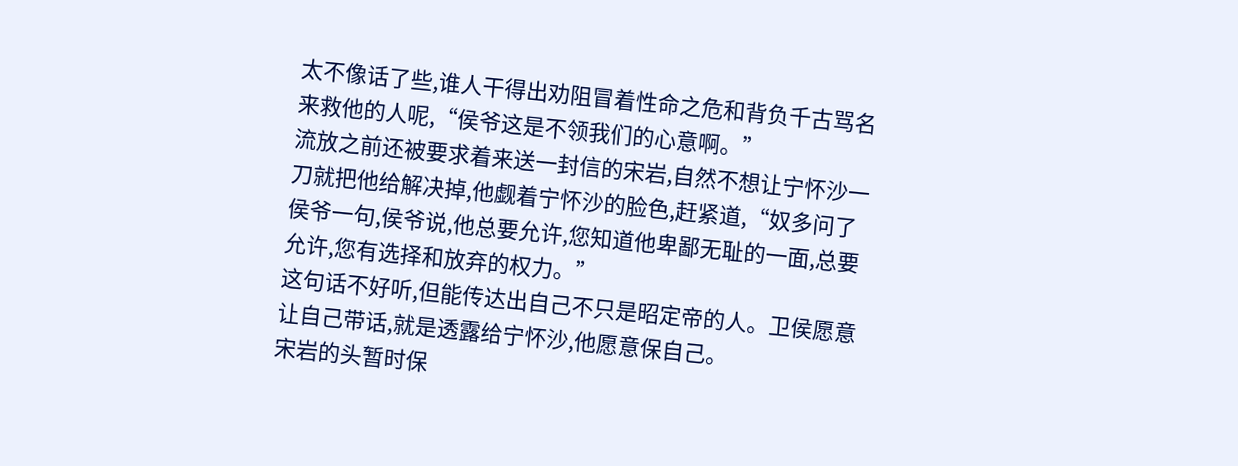太不像话了些,谁人干得出劝阻冒着性命之危和背负千古骂名来救他的人呢,“侯爷这是不领我们的心意啊。”
流放之前还被要求着来送一封信的宋岩,自然不想让宁怀沙一刀就把他给解决掉,他觑着宁怀沙的脸色,赶紧道,“奴多问了侯爷一句,侯爷说,他总要允许,您知道他卑鄙无耻的一面,总要允许,您有选择和放弃的权力。”
这句话不好听,但能传达出自己不只是昭定帝的人。卫侯愿意让自己带话,就是透露给宁怀沙,他愿意保自己。
宋岩的头暂时保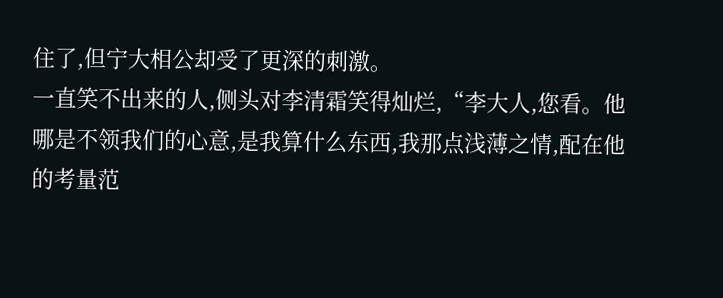住了,但宁大相公却受了更深的刺激。
一直笑不出来的人,侧头对李清霜笑得灿烂,“李大人,您看。他哪是不领我们的心意,是我算什么东西,我那点浅薄之情,配在他的考量范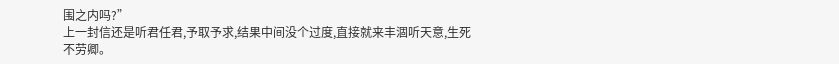围之内吗?”
上一封信还是听君任君,予取予求,结果中间没个过度,直接就来丰涸听天意,生死不劳卿。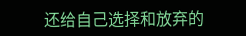还给自己选择和放弃的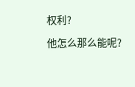权利?
他怎么那么能呢?